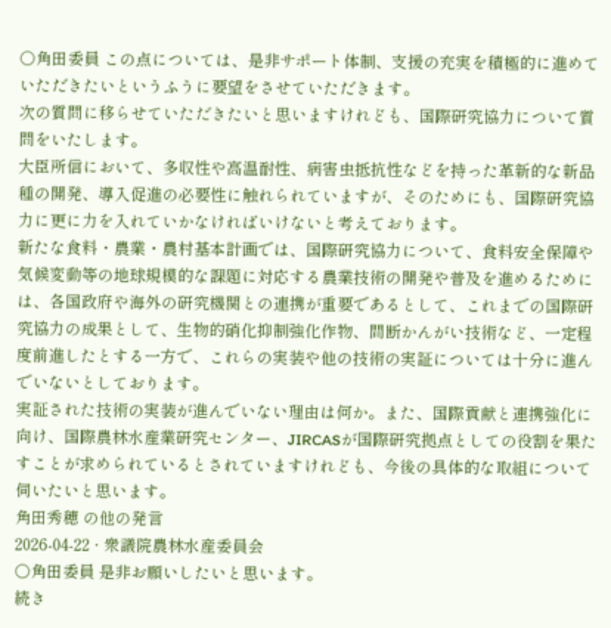○角田委員 この点については、是非サポート体制、支援の充実を積極的に進めていただきたいというふうに要望をさせていただきます。
次の質問に移らせていただきたいと思いますけれども、国際研究協力について質問をいたします。
大臣所信において、多収性や高温耐性、病害虫抵抗性などを持った革新的な新品種の開発、導入促進の必要性に触れられていますが、そのためにも、国際研究協力に更に力を入れていかなければいけないと考えております。
新たな食料・農業・農村基本計画では、国際研究協力について、食料安全保障や気候変動等の地球規模的な課題に対応する農業技術の開発や普及を進めるためには、各国政府や海外の研究機関との連携が重要であるとして、これまでの国際研究協力の成果として、生物的硝化抑制強化作物、間断かんがい技術など、一定程度前進したとする一方で、これらの実装や他の技術の実証については十分に進んでいないとしております。
実証された技術の実装が進んでいない理由は何か。また、国際貢献と連携強化に向け、国際農林水産業研究センター、JIRCASが国際研究拠点としての役割を果たすことが求められているとされていますけれども、今後の具体的な取組について伺いたいと思います。
角田秀穂 の他の発言
2026-04-22 · 衆議院農林水産委員会
○角田委員 是非お願いしたいと思います。
続き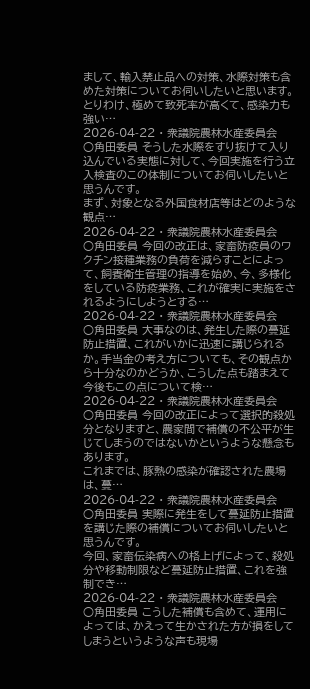まして、輸入禁止品への対策、水際対策も含めた対策についてお伺いしたいと思います。
とりわけ、極めて致死率が高くて、感染力も強い…
2026-04-22 · 衆議院農林水産委員会
○角田委員 そうした水際をすり抜けて入り込んでいる実態に対して、今回実施を行う立入検査のこの体制についてお伺いしたいと思うんです。
まず、対象となる外国食材店等はどのような観点…
2026-04-22 · 衆議院農林水産委員会
○角田委員 今回の改正は、家畜防疫員のワクチン接種業務の負荷を減らすことによって、飼養衛生管理の指導を始め、今、多様化をしている防疫業務、これが確実に実施をされるようにしようとする…
2026-04-22 · 衆議院農林水産委員会
○角田委員 大事なのは、発生した際の蔓延防止措置、これがいかに迅速に講じられるか。手当金の考え方についても、その観点から十分なのかどうか、こうした点も踏まえて今後もこの点について検…
2026-04-22 · 衆議院農林水産委員会
○角田委員 今回の改正によって選択的殺処分となりますと、農家間で補償の不公平が生じてしまうのではないかというような懸念もあります。
これまでは、豚熱の感染が確認された農場は、蔓…
2026-04-22 · 衆議院農林水産委員会
○角田委員 実際に発生をして蔓延防止措置を講じた際の補償についてお伺いしたいと思うんです。
今回、家畜伝染病への格上げによって、殺処分や移動制限など蔓延防止措置、これを強制でき…
2026-04-22 · 衆議院農林水産委員会
○角田委員 こうした補償も含めて、運用によっては、かえって生かされた方が損をしてしまうというような声も現場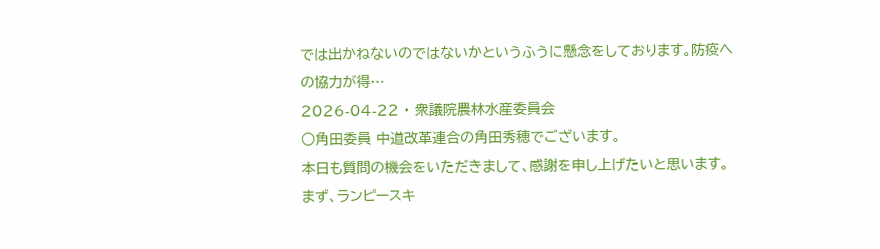では出かねないのではないかというふうに懸念をしております。防疫への協力が得…
2026-04-22 · 衆議院農林水産委員会
○角田委員 中道改革連合の角田秀穂でございます。
本日も質問の機会をいただきまして、感謝を申し上げたいと思います。
まず、ランピースキ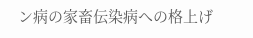ン病の家畜伝染病への格上げ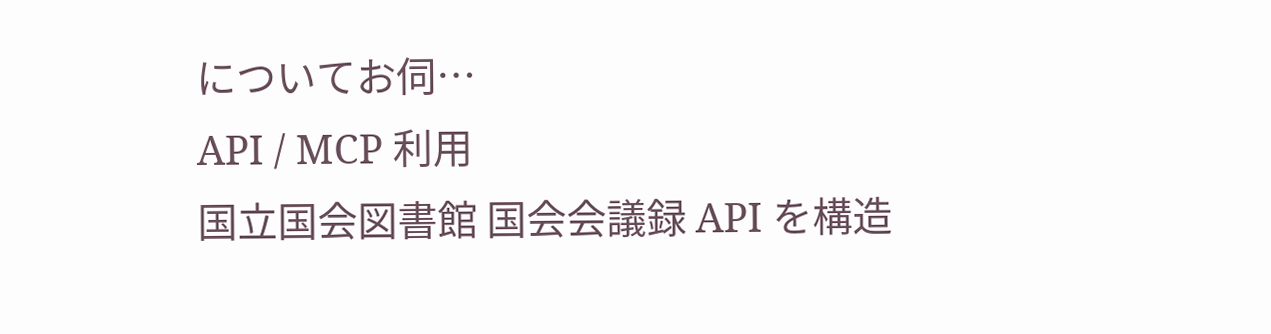についてお伺…
API / MCP 利用
国立国会図書館 国会会議録 API を構造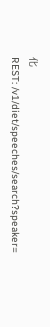化
REST: /v1/diet/speeches/search?speaker=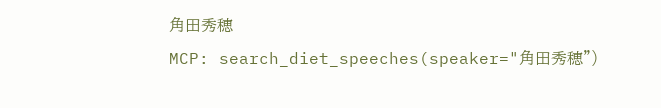角田秀穂
MCP: search_diet_speeches(speaker="角田秀穂")